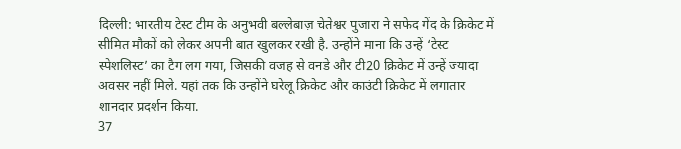दिल्ली: भारतीय टेस्ट टीम के अनुभवी बल्लेबाज़ चेतेश्वर पुजारा ने सफेद गेंद के क्रिकेट में सीमित मौकों को लेकर अपनी बात खुलकर रखी है. उन्होंने माना कि उन्हें ‘टेस्ट स्पेशलिस्ट’ का टैग लग गया, जिसकी वजह से वनडे और टी20 क्रिकेट में उन्हें ज्यादा अवसर नहीं मिले. यहां तक कि उन्होंने घरेलू क्रिकेट और काउंटी क्रिकेट में लगातार शानदार प्रदर्शन किया.
37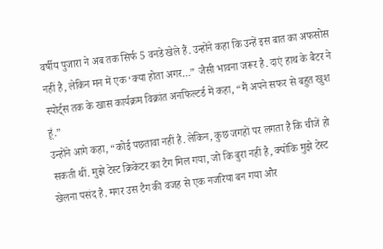वर्षीय पुजारा ने अब तक सिर्फ 5 वनडे खेले हैं. उन्होंने कहा कि उन्हें इस बात का अफसोस नहीं है, लेकिन मन में एक ‘क्या होता अगर…” जैसी भावना जरूर है. दाएं हाथ के बैटर ने स्पोर्ट्स तक के खास कार्यक्रम विक्रांत अनफिल्टर्ड में कहा, “मैं अपने सफर से बहुत खुश हूं.”
उन्होंने आगे कहा, “कोई पछतावा नहीं है. लेकिन, कुछ जगहों पर लगता है कि चीजें हो सकती थीं. मुझे टेस्ट क्रिकेटर का टैग मिल गया, जो कि बुरा नहीं है, क्योंकि मुझे टेस्ट खेलना पसंद है. मगर उस टैग की वजह से एक नजरिया बन गया और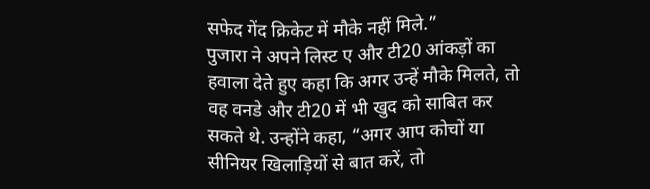सफेद गेंद क्रिकेट में मौके नहीं मिले.”
पुजारा ने अपने लिस्ट ए और टी20 आंकड़ों का हवाला देते हुए कहा कि अगर उन्हें मौके मिलते, तो वह वनडे और टी20 में भी खुद को साबित कर सकते थे. उन्होंने कहा, “अगर आप कोचों या सीनियर खिलाड़ियों से बात करें, तो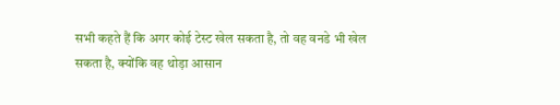सभी कहते हैं कि अगर कोई टेस्ट खेल सकता है, तो वह वनडे भी खेल सकता है, क्योंकि वह थोड़ा आसान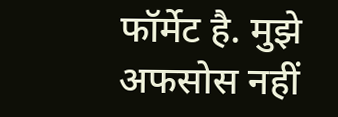फॉर्मेट है. मुझे अफसोस नहीं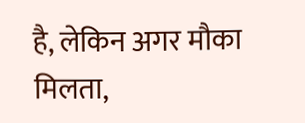है, लेकिन अगर मौका मिलता,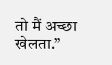तो मैं अच्छा खेलता.”